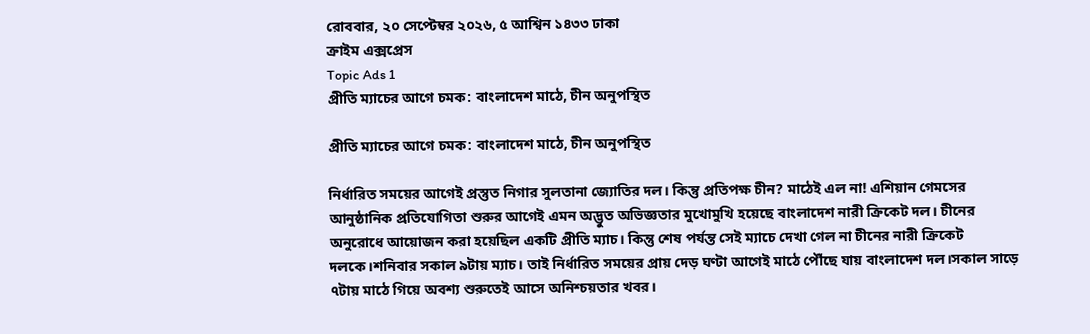রোববার, ২০ সেপ্টেম্বর ২০২৬, ৫ আশ্বিন ১৪৩৩ ঢাকা
ক্রাইম এক্সপ্রেস
Topic Ads 1
প্রীতি ম্যাচের আগে চমক: বাংলাদেশ মাঠে, চীন অনুপস্থিত

প্রীতি ম্যাচের আগে চমক: বাংলাদেশ মাঠে, চীন অনুপস্থিত

নির্ধারিত সময়ের আগেই প্রস্তুত নিগার সুলতানা জ্যোতির দল। কিন্তু প্রতিপক্ষ চীন? মাঠেই এল না! এশিয়ান গেমসের আনুষ্ঠানিক প্রতিযোগিতা শুরুর আগেই এমন অদ্ভুত অভিজ্ঞতার মুখোমুখি হয়েছে বাংলাদেশ নারী ক্রিকেট দল। চীনের অনুরোধে আয়োজন করা হয়েছিল একটি প্রীতি ম্যাচ। কিন্তু শেষ পর্যন্ত সেই ম্যাচে দেখা গেল না চীনের নারী ক্রিকেট দলকে।শনিবার সকাল ৯টায় ম্যাচ। তাই নির্ধারিত সময়ের প্রায় দেড় ঘণ্টা আগেই মাঠে পৌঁছে যায় বাংলাদেশ দল।সকাল সাড়ে ৭টায় মাঠে গিয়ে অবশ্য শুরুতেই আসে অনিশ্চয়তার খবর।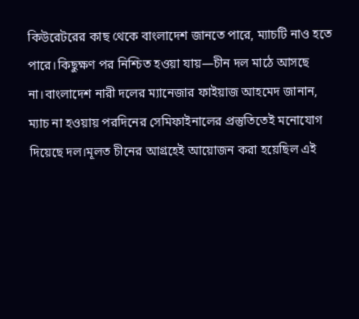কিউরেটরের কাছ থেকে বাংলাদেশ জানতে পারে, ম্যাচটি নাও হতে পারে।কিছুক্ষণ পর নিশ্চিত হওয়া যায়—চীন দল মাঠে আসছে না।বাংলাদেশ নারী দলের ম্যানেজার ফাইয়াজ আহমেদ জানান, ম্যাচ না হওয়ায় পরদিনের সেমিফাইনালের প্রস্তুতিতেই মনোযোগ দিয়েছে দল।মূলত চীনের আগ্রহেই আয়োজন করা হয়েছিল এই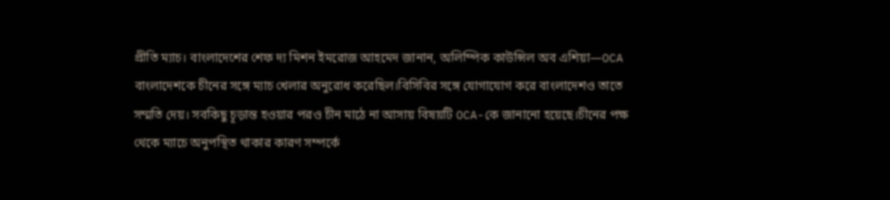প্রীতি ম্যাচ। বাংলাদেশের শেফ দ্য মিশন ইমরোজ আহমেদ জানান, অলিম্পিক কাউন্সিল অব এশিয়া—OCA বাংলাদেশকে চীনের সঙ্গে ম্যাচ খেলার অনুরোধ করেছিল।বিসিবির সঙ্গে যোগাযোগ করে বাংলাদেশও তাতে সম্মতি দেয়। সবকিছু চূড়ান্ত হওয়ার পরও চীন মাঠে না আসায় বিষয়টি OCA-কে জানানো হয়েছে।চীনের পক্ষ থেকে ম্যাচে অনুপস্থিত থাকার কারণ সম্পর্কে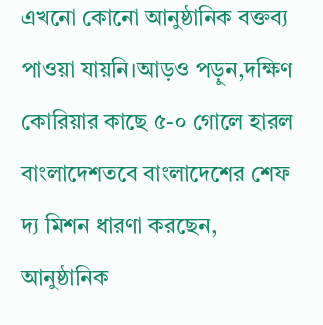এখনো কোনো আনুষ্ঠানিক বক্তব্য পাওয়া যায়নি।আড়ও পড়ুন,দক্ষিণ কোরিয়ার কাছে ৫-০ গোলে হারল বাংলাদেশতবে বাংলাদেশের শেফ দ্য মিশন ধারণা করছেন, আনুষ্ঠানিক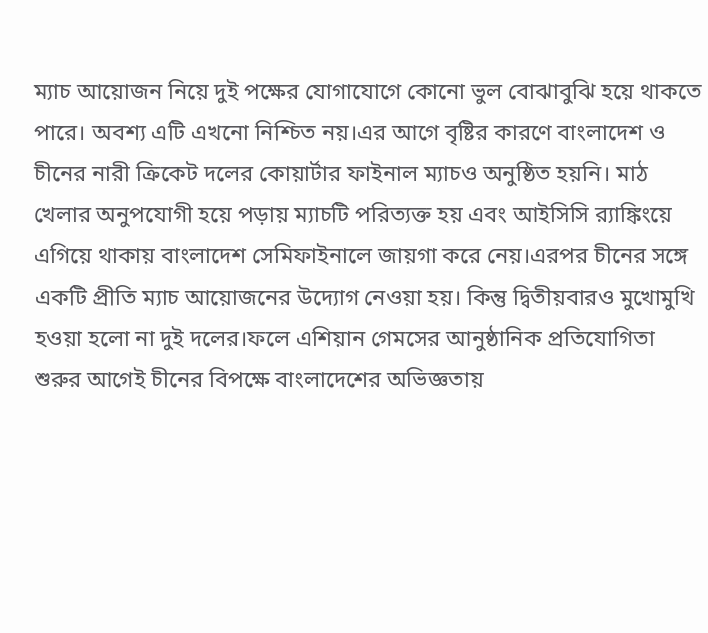ম্যাচ আয়োজন নিয়ে দুই পক্ষের যোগাযোগে কোনো ভুল বোঝাবুঝি হয়ে থাকতে পারে। অবশ্য এটি এখনো নিশ্চিত নয়।এর আগে বৃষ্টির কারণে বাংলাদেশ ও চীনের নারী ক্রিকেট দলের কোয়ার্টার ফাইনাল ম্যাচও অনুষ্ঠিত হয়নি। মাঠ খেলার অনুপযোগী হয়ে পড়ায় ম্যাচটি পরিত্যক্ত হয় এবং আইসিসি র‌্যাঙ্কিংয়ে এগিয়ে থাকায় বাংলাদেশ সেমিফাইনালে জায়গা করে নেয়।এরপর চীনের সঙ্গে একটি প্রীতি ম্যাচ আয়োজনের উদ্যোগ নেওয়া হয়। কিন্তু দ্বিতীয়বারও মুখোমুখি হওয়া হলো না দুই দলের।ফলে এশিয়ান গেমসের আনুষ্ঠানিক প্রতিযোগিতা শুরুর আগেই চীনের বিপক্ষে বাংলাদেশের অভিজ্ঞতায়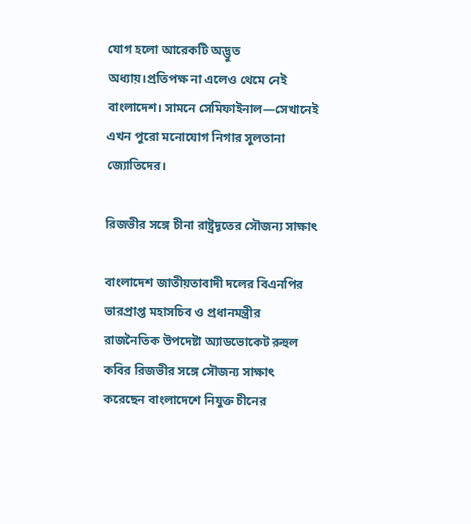যোগ হলো আরেকটি অদ্ভুত অধ্যায়।প্রতিপক্ষ না এলেও থেমে নেই বাংলাদেশ। সামনে সেমিফাইনাল—সেখানেই এখন পুরো মনোযোগ নিগার সুলতানা জ্যোতিদের।

রিজভীর সঙ্গে চীনা রাষ্ট্রদূতের সৌজন্য সাক্ষাৎ

বাংলাদেশ জাতীয়তাবাদী দলের বিএনপির ভারপ্রাপ্ত মহাসচিব ও প্রধানমন্ত্রীর রাজনৈতিক উপদেষ্টা অ্যাডভোকেট রুহুল কবির রিজভীর সঙ্গে সৌজন্য সাক্ষাৎ করেছেন বাংলাদেশে নিযুক্ত চীনের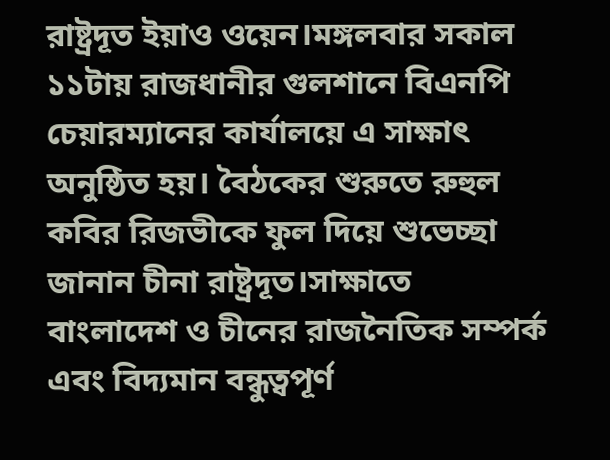রাষ্ট্রদূত ইয়াও ওয়েন।মঙ্গলবার সকাল ১১টায় রাজধানীর গুলশানে বিএনপি চেয়ারম্যানের কার্যালয়ে এ সাক্ষাৎ অনুষ্ঠিত হয়। বৈঠকের শুরুতে রুহুল কবির রিজভীকে ফুল দিয়ে শুভেচ্ছা জানান চীনা রাষ্ট্রদূত।সাক্ষাতে বাংলাদেশ ও চীনের রাজনৈতিক সম্পর্ক এবং বিদ্যমান বন্ধুত্বপূর্ণ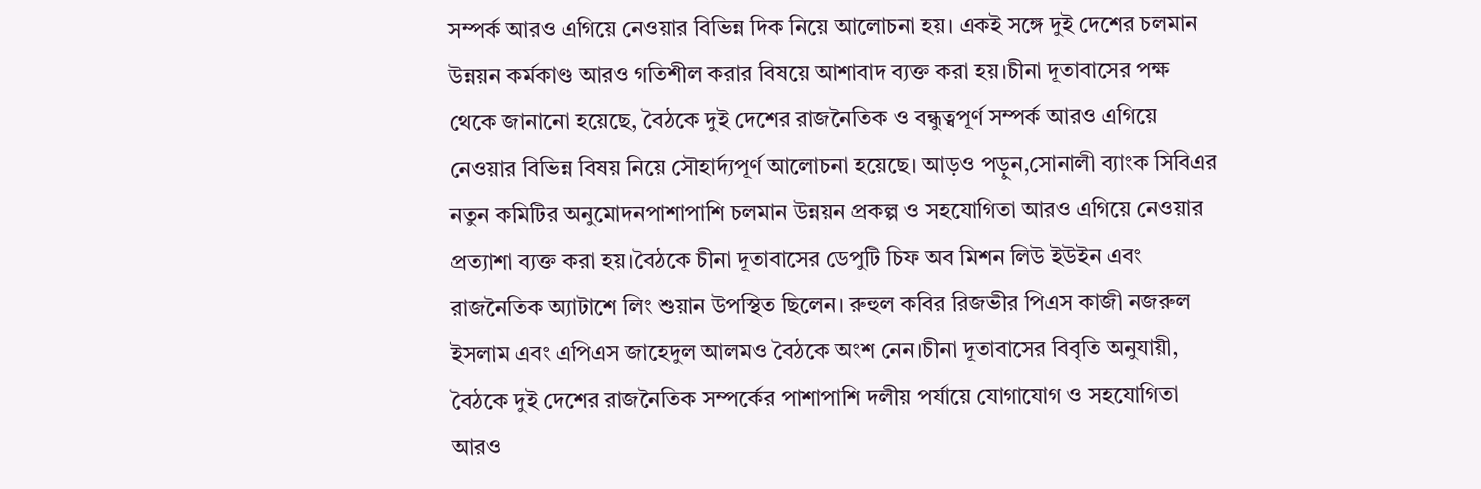সম্পর্ক আরও এগিয়ে নেওয়ার বিভিন্ন দিক নিয়ে আলোচনা হয়। একই সঙ্গে দুই দেশের চলমান উন্নয়ন কর্মকাণ্ড আরও গতিশীল করার বিষয়ে আশাবাদ ব্যক্ত করা হয়।চীনা দূতাবাসের পক্ষ থেকে জানানো হয়েছে, বৈঠকে দুই দেশের রাজনৈতিক ও বন্ধুত্বপূর্ণ সম্পর্ক আরও এগিয়ে নেওয়ার বিভিন্ন বিষয় নিয়ে সৌহার্দ্যপূর্ণ আলোচনা হয়েছে। আড়ও পড়ুন,সোনালী ব্যাংক সিবিএর নতুন কমিটির অনুমোদনপাশাপাশি চলমান উন্নয়ন প্রকল্প ও সহযোগিতা আরও এগিয়ে নেওয়ার প্রত্যাশা ব্যক্ত করা হয়।বৈঠকে চীনা দূতাবাসের ডেপুটি চিফ অব মিশন লিউ ইউইন এবং রাজনৈতিক অ্যাটাশে লিং শুয়ান উপস্থিত ছিলেন। রুহুল কবির রিজভীর পিএস কাজী নজরুল ইসলাম এবং এপিএস জাহেদুল আলমও বৈঠকে অংশ নেন।চীনা দূতাবাসের বিবৃতি অনুযায়ী, বৈঠকে দুই দেশের রাজনৈতিক সম্পর্কের পাশাপাশি দলীয় পর্যায়ে যোগাযোগ ও সহযোগিতা আরও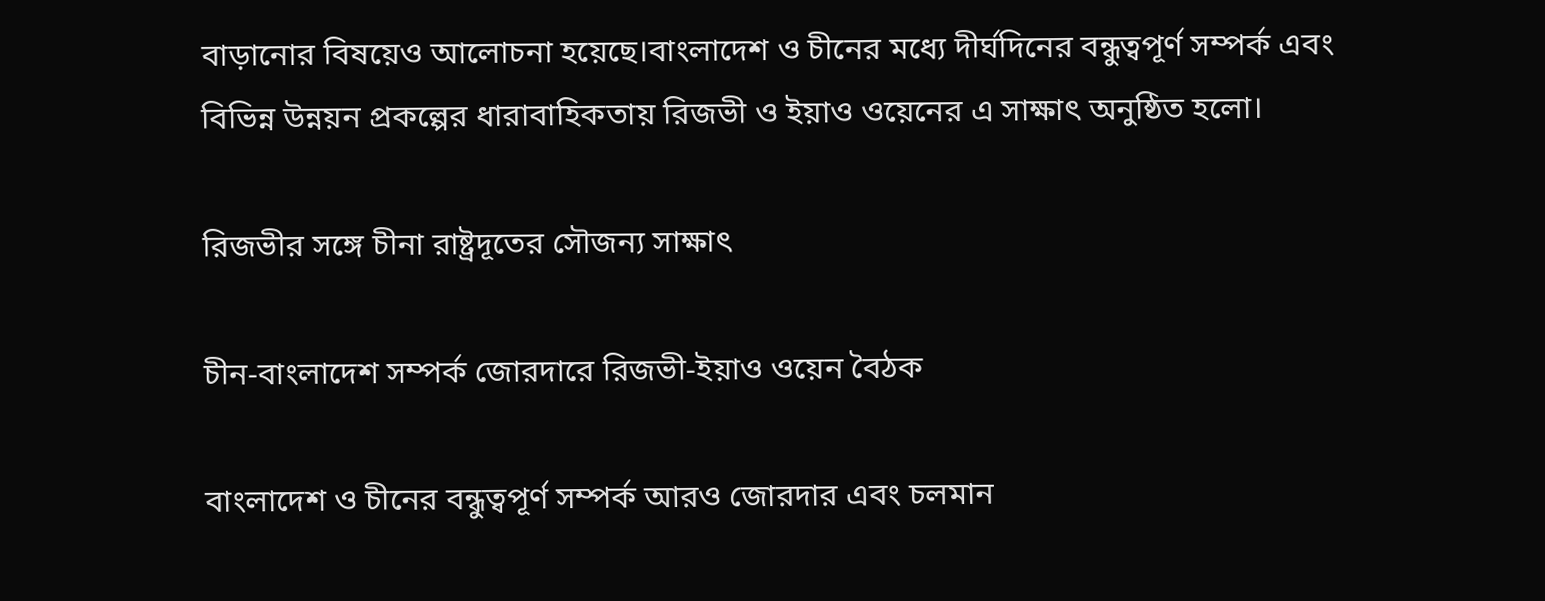বাড়ানোর বিষয়েও আলোচনা হয়েছে।বাংলাদেশ ও চীনের মধ্যে দীর্ঘদিনের বন্ধুত্বপূর্ণ সম্পর্ক এবং বিভিন্ন উন্নয়ন প্রকল্পের ধারাবাহিকতায় রিজভী ও ইয়াও ওয়েনের এ সাক্ষাৎ অনুষ্ঠিত হলো।

রিজভীর সঙ্গে চীনা রাষ্ট্রদূতের সৌজন্য সাক্ষাৎ

চীন-বাংলাদেশ সম্পর্ক জোরদারে রিজভী-ইয়াও ওয়েন বৈঠক

বাংলাদেশ ও চীনের বন্ধুত্বপূর্ণ সম্পর্ক আরও জোরদার এবং চলমান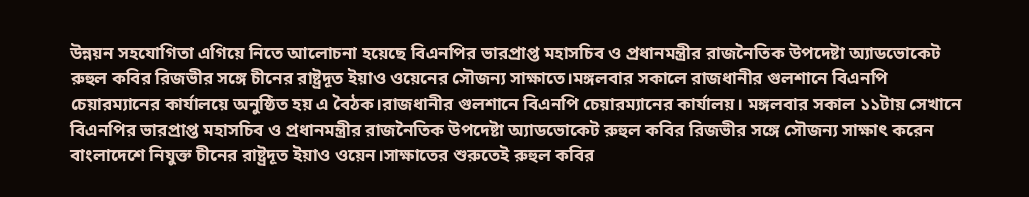উন্নয়ন সহযোগিতা এগিয়ে নিতে আলোচনা হয়েছে বিএনপির ভারপ্রাপ্ত মহাসচিব ও প্রধানমন্ত্রীর রাজনৈতিক উপদেষ্টা অ্যাডভোকেট রুহুল কবির রিজভীর সঙ্গে চীনের রাষ্ট্রদূত ইয়াও ওয়েনের সৌজন্য সাক্ষাতে।মঙ্গলবার সকালে রাজধানীর গুলশানে বিএনপি চেয়ারম্যানের কার্যালয়ে অনুষ্ঠিত হয় এ বৈঠক।রাজধানীর গুলশানে বিএনপি চেয়ারম্যানের কার্যালয়। মঙ্গলবার সকাল ১১টায় সেখানে বিএনপির ভারপ্রাপ্ত মহাসচিব ও প্রধানমন্ত্রীর রাজনৈতিক উপদেষ্টা অ্যাডভোকেট রুহুল কবির রিজভীর সঙ্গে সৌজন্য সাক্ষাৎ করেন বাংলাদেশে নিযুক্ত চীনের রাষ্ট্রদূত ইয়াও ওয়েন।সাক্ষাতের শুরুতেই রুহুল কবির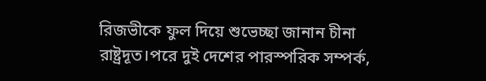রিজভীকে ফুল দিয়ে শুভেচ্ছা জানান চীনা রাষ্ট্রদূত।পরে দুই দেশের পারস্পরিক সম্পর্ক,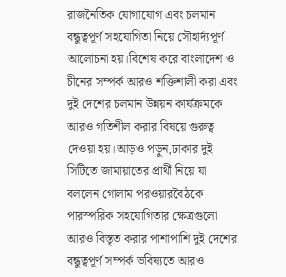রাজনৈতিক যোগাযোগ এবং চলমান বন্ধুত্বপূর্ণ সহযোগিতা নিয়ে সৌহার্দ্যপূর্ণ আলোচনা হয়।বিশেষ করে বাংলাদেশ ও চীনের সম্পর্ক আরও শক্তিশালী করা এবং দুই দেশের চলমান উন্নয়ন কার্যক্রমকে আরও গতিশীল করার বিষয়ে গুরুত্ব দেওয়া হয়।আড়ও পড়ুন,ঢাকার দুই সিটিতে জামায়াতের প্রার্থী নিয়ে যা বললেন গোলাম পরওয়ারবৈঠকে পারস্পরিক সহযোগিতার ক্ষেত্রগুলো আরও বিস্তৃত করার পাশাপাশি দুই দেশের বন্ধুত্বপূর্ণ সম্পর্ক ভবিষ্যতে আরও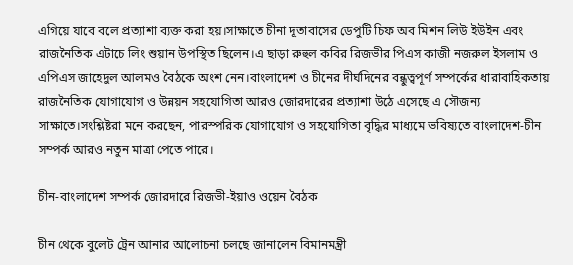এগিয়ে যাবে বলে প্রত্যাশা ব্যক্ত করা হয়।সাক্ষাতে চীনা দূতাবাসের ডেপুটি চিফ অব মিশন লিউ ইউইন এবং রাজনৈতিক এটাচে লিং শুয়ান উপস্থিত ছিলেন।এ ছাড়া রুহুল কবির রিজভীর পিএস কাজী নজরুল ইসলাম ও এপিএস জাহেদুল আলমও বৈঠকে অংশ নেন।বাংলাদেশ ও চীনের দীর্ঘদিনের বন্ধুত্বপূর্ণ সম্পর্কের ধারাবাহিকতায় রাজনৈতিক যোগাযোগ ও উন্নয়ন সহযোগিতা আরও জোরদারের প্রত্যাশা উঠে এসেছে এ সৌজন্য সাক্ষাতে।সংশ্লিষ্টরা মনে করছেন, পারস্পরিক যোগাযোগ ও সহযোগিতা বৃদ্ধির মাধ্যমে ভবিষ্যতে বাংলাদেশ-চীন সম্পর্ক আরও নতুন মাত্রা পেতে পারে।

চীন-বাংলাদেশ সম্পর্ক জোরদারে রিজভী-ইয়াও ওয়েন বৈঠক

চীন থেকে বুলেট ট্রেন আনার আলোচনা চলছে জানালেন বিমানমন্ত্রী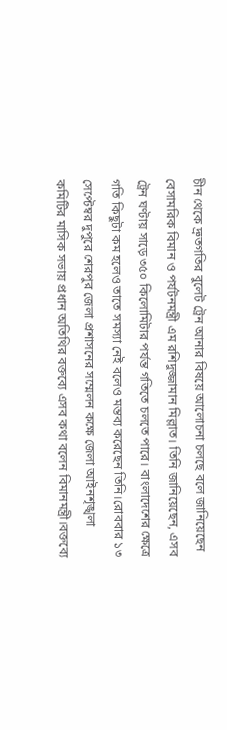চীন থেকে দ্রুতগতির বুলেট ট্রেন আনার বিষয়ে আলোচনা চলছে বলে জানিয়েছেন বেসামরিক বিমান ও পর্যটনমন্ত্রী এম রশিদুজ্জামান মিল্লাত। তিনি জানিয়েছেন, এসব ট্রেন ঘণ্টায় সাড়ে ৩৫০ কিলোমিটার পর্যন্ত গতিতে চলতে পারে। বাংলাদেশের ক্ষেত্রে গতি কিছুটা কম হলেও তাতে সমস্যা নেই বলেও মন্তব্য করেছেন তিনি।রোববার ১৩ সেপ্টেম্বর দুপুরে শেরপুর জেলা প্রশাসনের সম্মেলন কক্ষে জেলা আইনশৃঙ্খলা কমিটির মাসিক সভায় প্রধান অতিথির বক্তব্যে এসব কথা বলেন বিমানমন্ত্রী।বক্তব্যে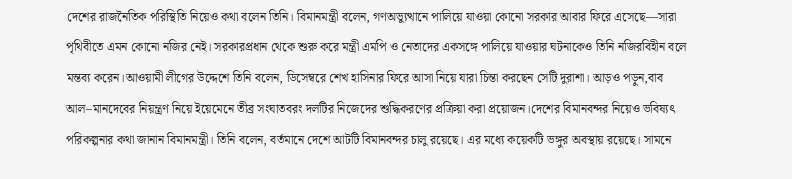দেশের রাজনৈতিক পরিস্থিতি নিয়েও কথা বলেন তিনি। বিমানমন্ত্রী বলেন, গণঅভ্যুত্থানে পালিয়ে যাওয়া কোনো সরকার আবার ফিরে এসেছে—সারা পৃথিবীতে এমন কোনো নজির নেই। সরকারপ্রধান থেকে শুরু করে মন্ত্রী এমপি ও নেতাদের একসঙ্গে পালিয়ে যাওয়ার ঘটনাকেও তিনি নজিরবিহীন বলে মন্তব্য করেন।আওয়ামী লীগের উদ্দেশে তিনি বলেন, ডিসেম্বরে শেখ হাসিনার ফিরে আসা নিয়ে যারা চিন্তা করছেন সেটি দুরাশা। আড়ও পড়ুন,বাব আল–মানদেবের নিয়ন্ত্রণ নিয়ে ইয়েমেনে তীব্র সংঘাতবরং দলটির নিজেদের শুদ্ধিকরণের প্রক্রিয়া করা প্রয়োজন।দেশের বিমানবন্দর নিয়েও ভবিষ্যৎ পরিকল্পনার কথা জানান বিমানমন্ত্রী। তিনি বলেন, বর্তমানে দেশে আটটি বিমানবন্দর চালু রয়েছে। এর মধ্যে কয়েকটি ভঙ্গুর অবস্থায় রয়েছে। সামনে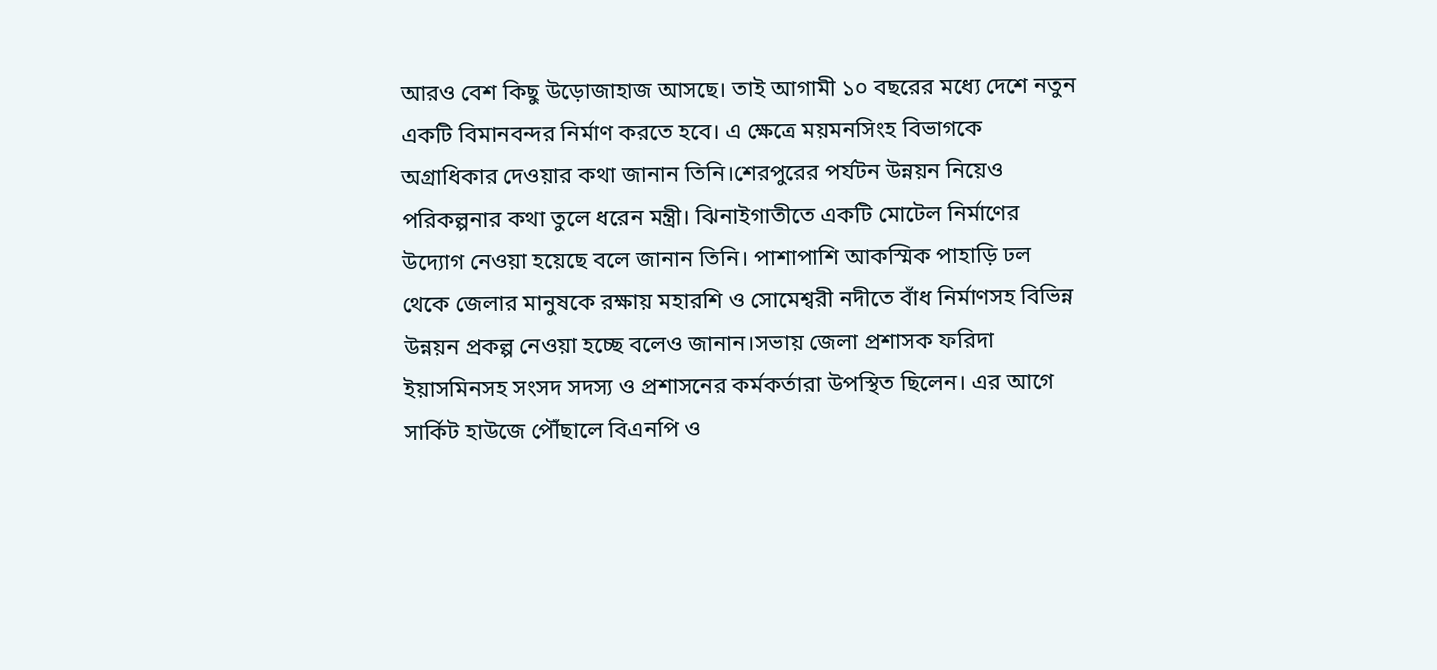আরও বেশ কিছু উড়োজাহাজ আসছে। তাই আগামী ১০ বছরের মধ্যে দেশে নতুন একটি বিমানবন্দর নির্মাণ করতে হবে। এ ক্ষেত্রে ময়মনসিংহ বিভাগকে অগ্রাধিকার দেওয়ার কথা জানান তিনি।শেরপুরের পর্যটন উন্নয়ন নিয়েও পরিকল্পনার কথা তুলে ধরেন মন্ত্রী। ঝিনাইগাতীতে একটি মোটেল নির্মাণের উদ্যোগ নেওয়া হয়েছে বলে জানান তিনি। পাশাপাশি আকস্মিক পাহাড়ি ঢল থেকে জেলার মানুষকে রক্ষায় মহারশি ও সোমেশ্বরী নদীতে বাঁধ নির্মাণসহ বিভিন্ন উন্নয়ন প্রকল্প নেওয়া হচ্ছে বলেও জানান।সভায় জেলা প্রশাসক ফরিদা ইয়াসমিনসহ সংসদ সদস্য ও প্রশাসনের কর্মকর্তারা উপস্থিত ছিলেন। এর আগে সার্কিট হাউজে পৌঁছালে বিএনপি ও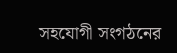সহযোগী সংগঠনের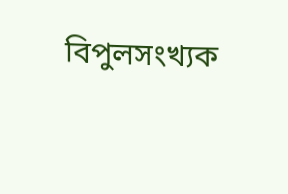বিপুলসংখ্যক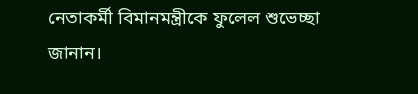নেতাকর্মী বিমানমন্ত্রীকে ফুলেল শুভেচ্ছা জানান।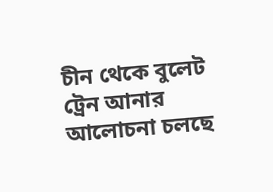চীন থেকে বুলেট ট্রেন আনার আলোচনা চলছে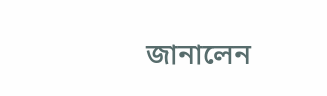জানালেন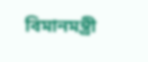বিমানমন্ত্রী